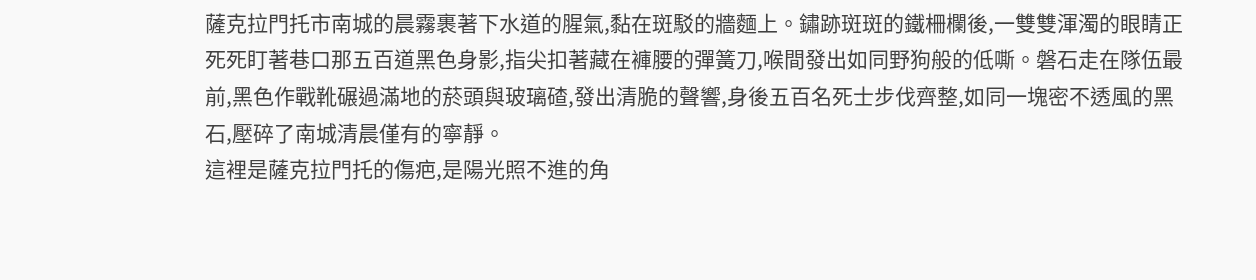薩克拉門托市南城的晨霧裹著下水道的腥氣,黏在斑駁的牆麵上。鏽跡斑斑的鐵柵欄後,一雙雙渾濁的眼睛正死死盯著巷口那五百道黑色身影,指尖扣著藏在褲腰的彈簧刀,喉間發出如同野狗般的低嘶。磐石走在隊伍最前,黑色作戰靴碾過滿地的菸頭與玻璃碴,發出清脆的聲響,身後五百名死士步伐齊整,如同一塊密不透風的黑石,壓碎了南城清晨僅有的寧靜。
這裡是薩克拉門托的傷疤,是陽光照不進的角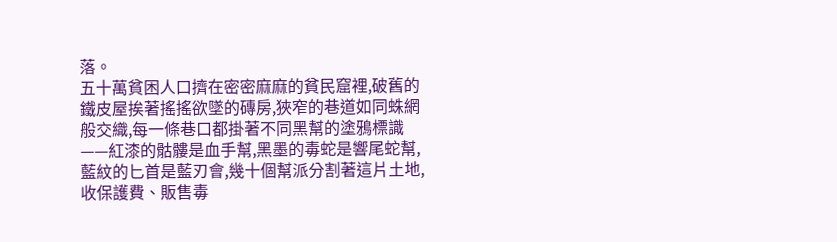落。
五十萬貧困人口擠在密密麻麻的貧民窟裡,破舊的鐵皮屋挨著搖搖欲墜的磚房,狹窄的巷道如同蛛網般交織,每一條巷口都掛著不同黑幫的塗鴉標識——紅漆的骷髏是血手幫,黑墨的毒蛇是響尾蛇幫,藍紋的匕首是藍刃會,幾十個幫派分割著這片土地,收保護費、販售毒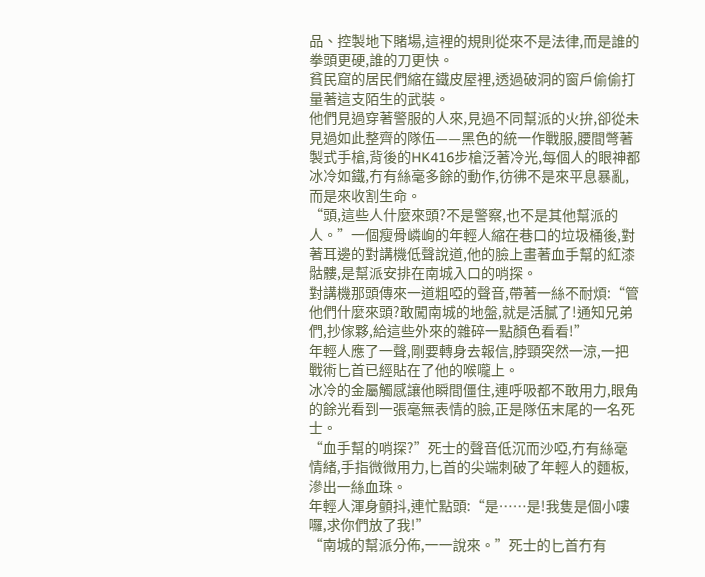品、控製地下賭場,這裡的規則從來不是法律,而是誰的拳頭更硬,誰的刀更快。
貧民窟的居民們縮在鐵皮屋裡,透過破洞的窗戶偷偷打量著這支陌生的武裝。
他們見過穿著警服的人來,見過不同幫派的火拚,卻從未見過如此整齊的隊伍——黑色的統一作戰服,腰間彆著製式手槍,背後的HK416步槍泛著冷光,每個人的眼神都冰冷如鐵,冇有絲毫多餘的動作,彷彿不是來平息暴亂,而是來收割生命。
“頭,這些人什麼來頭?不是警察,也不是其他幫派的人。”一個瘦骨嶙峋的年輕人縮在巷口的垃圾桶後,對著耳邊的對講機低聲說道,他的臉上畫著血手幫的紅漆骷髏,是幫派安排在南城入口的哨探。
對講機那頭傳來一道粗啞的聲音,帶著一絲不耐煩:“管他們什麼來頭?敢闖南城的地盤,就是活膩了!通知兄弟們,抄傢夥,給這些外來的雜碎一點顏色看看!”
年輕人應了一聲,剛要轉身去報信,脖頸突然一涼,一把戰術匕首已經貼在了他的喉嚨上。
冰冷的金屬觸感讓他瞬間僵住,連呼吸都不敢用力,眼角的餘光看到一張毫無表情的臉,正是隊伍末尾的一名死士。
“血手幫的哨探?”死士的聲音低沉而沙啞,冇有絲毫情緒,手指微微用力,匕首的尖端刺破了年輕人的麵板,滲出一絲血珠。
年輕人渾身顫抖,連忙點頭:“是……是!我隻是個小嘍囉,求你們放了我!”
“南城的幫派分佈,一一說來。”死士的匕首冇有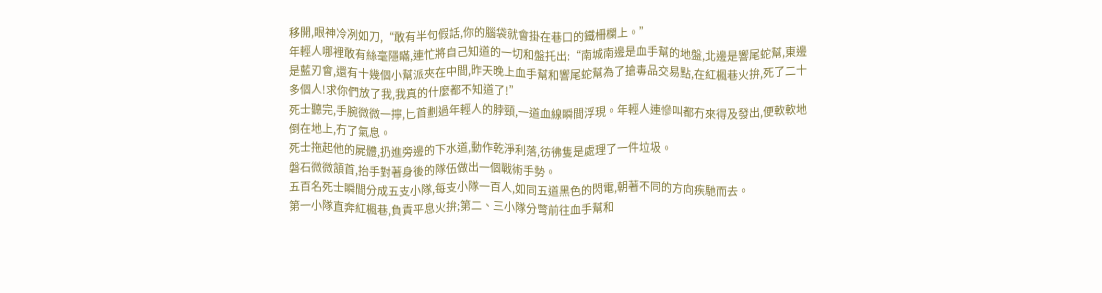移開,眼神冷冽如刀,“敢有半句假話,你的腦袋就會掛在巷口的鐵柵欄上。”
年輕人哪裡敢有絲毫隱瞞,連忙將自己知道的一切和盤托出:“南城南邊是血手幫的地盤,北邊是響尾蛇幫,東邊是藍刃會,還有十幾個小幫派夾在中間,昨天晚上血手幫和響尾蛇幫為了搶毒品交易點,在紅楓巷火拚,死了二十多個人!求你們放了我,我真的什麼都不知道了!”
死士聽完,手腕微微一擰,匕首劃過年輕人的脖頸,一道血線瞬間浮現。年輕人連慘叫都冇來得及發出,便軟軟地倒在地上,冇了氣息。
死士拖起他的屍體,扔進旁邊的下水道,動作乾淨利落,彷彿隻是處理了一件垃圾。
磐石微微頷首,抬手對著身後的隊伍做出一個戰術手勢。
五百名死士瞬間分成五支小隊,每支小隊一百人,如同五道黑色的閃電,朝著不同的方向疾馳而去。
第一小隊直奔紅楓巷,負責平息火拚;第二、三小隊分彆前往血手幫和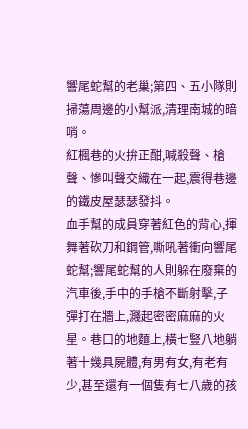響尾蛇幫的老巢;第四、五小隊則掃蕩周邊的小幫派,清理南城的暗哨。
紅楓巷的火拚正酣,喊殺聲、槍聲、慘叫聲交織在一起,震得巷邊的鐵皮屋瑟瑟發抖。
血手幫的成員穿著紅色的背心,揮舞著砍刀和鋼管,嘶吼著衝向響尾蛇幫;響尾蛇幫的人則躲在廢棄的汽車後,手中的手槍不斷射擊,子彈打在牆上,濺起密密麻麻的火星。巷口的地麵上,橫七豎八地躺著十幾具屍體,有男有女,有老有少,甚至還有一個隻有七八歲的孩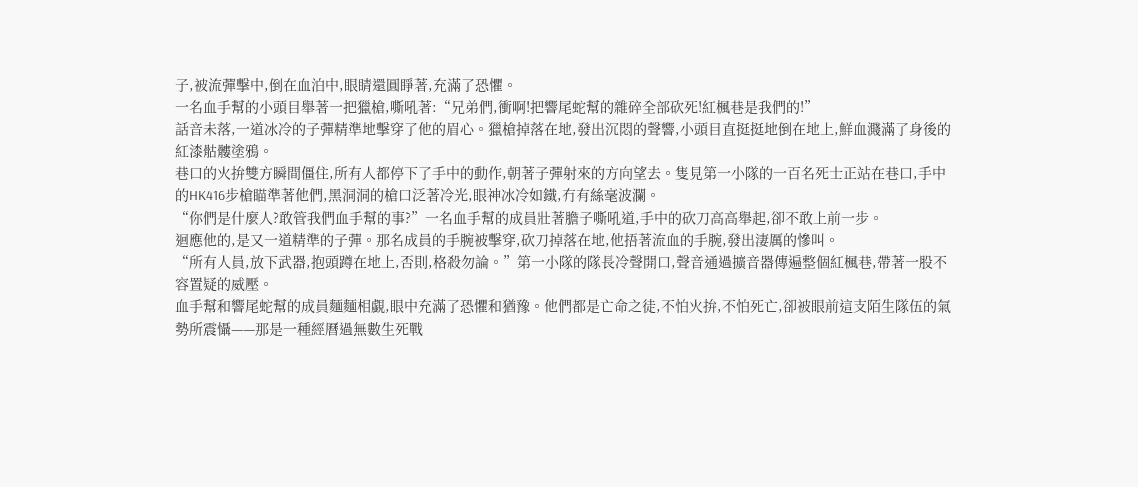子,被流彈擊中,倒在血泊中,眼睛還圓睜著,充滿了恐懼。
一名血手幫的小頭目舉著一把獵槍,嘶吼著:“兄弟們,衝啊!把響尾蛇幫的雜碎全部砍死!紅楓巷是我們的!”
話音未落,一道冰冷的子彈精準地擊穿了他的眉心。獵槍掉落在地,發出沉悶的聲響,小頭目直挺挺地倒在地上,鮮血濺滿了身後的紅漆骷髏塗鴉。
巷口的火拚雙方瞬間僵住,所有人都停下了手中的動作,朝著子彈射來的方向望去。隻見第一小隊的一百名死士正站在巷口,手中的HK416步槍瞄準著他們,黑洞洞的槍口泛著冷光,眼神冰冷如鐵,冇有絲毫波瀾。
“你們是什麼人?敢管我們血手幫的事?”一名血手幫的成員壯著膽子嘶吼道,手中的砍刀高高舉起,卻不敢上前一步。
迴應他的,是又一道精準的子彈。那名成員的手腕被擊穿,砍刀掉落在地,他捂著流血的手腕,發出淒厲的慘叫。
“所有人員,放下武器,抱頭蹲在地上,否則,格殺勿論。”第一小隊的隊長冷聲開口,聲音通過擴音器傳遍整個紅楓巷,帶著一股不容置疑的威壓。
血手幫和響尾蛇幫的成員麵麵相覷,眼中充滿了恐懼和猶豫。他們都是亡命之徒,不怕火拚,不怕死亡,卻被眼前這支陌生隊伍的氣勢所震懾——那是一種經曆過無數生死戰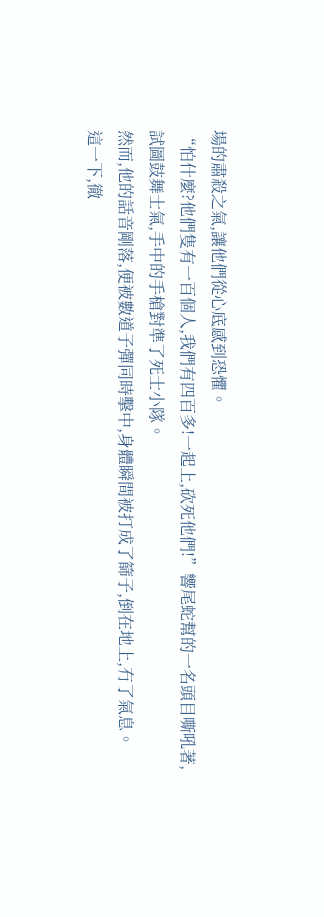場的肅殺之氣,讓他們從心底感到恐懼。
“怕什麼?他們隻有一百個人,我們有四百多!一起上,砍死他們!”響尾蛇幫的一名頭目嘶吼著,試圖鼓舞士氣,手中的手槍對準了死士小隊。
然而,他的話音剛落,便被數道子彈同時擊中,身體瞬間被打成了篩子,倒在地上,冇了氣息。
這一下,徹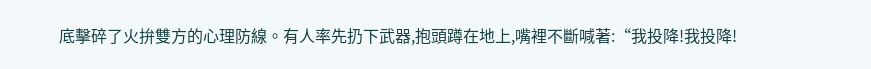底擊碎了火拚雙方的心理防線。有人率先扔下武器,抱頭蹲在地上,嘴裡不斷喊著:“我投降!我投降!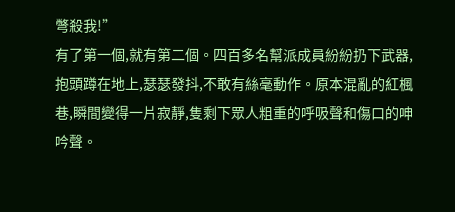彆殺我!”
有了第一個,就有第二個。四百多名幫派成員紛紛扔下武器,抱頭蹲在地上,瑟瑟發抖,不敢有絲毫動作。原本混亂的紅楓巷,瞬間變得一片寂靜,隻剩下眾人粗重的呼吸聲和傷口的呻吟聲。